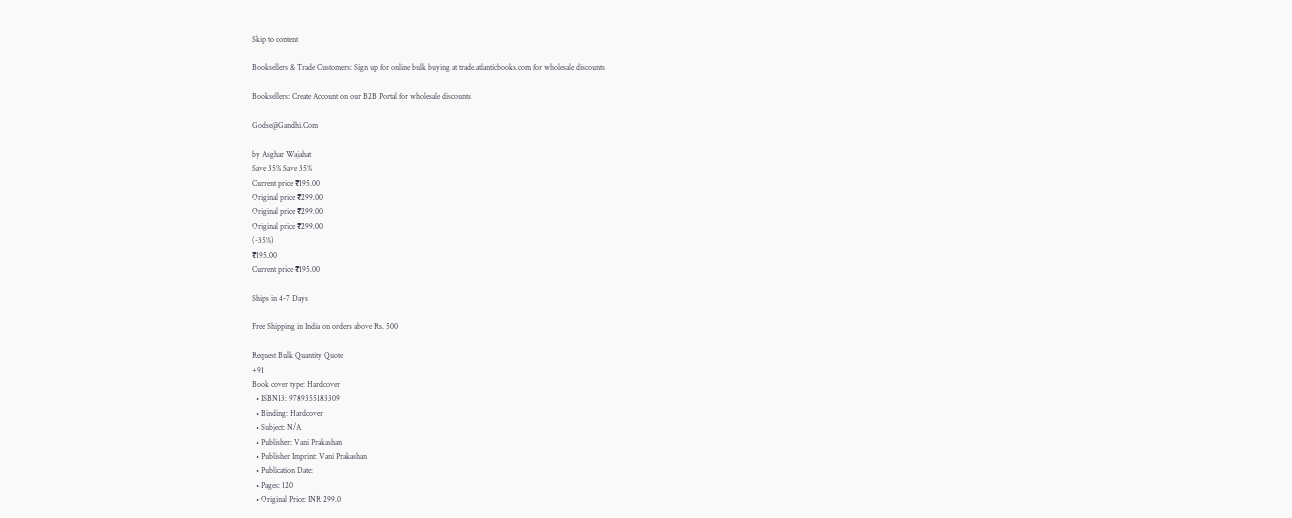Skip to content

Booksellers & Trade Customers: Sign up for online bulk buying at trade.atlanticbooks.com for wholesale discounts

Booksellers: Create Account on our B2B Portal for wholesale discounts

Godse@Gandhi.Com

by Asghar Wajahat
Save 35% Save 35%
Current price ₹195.00
Original price ₹299.00
Original price ₹299.00
Original price ₹299.00
(-35%)
₹195.00
Current price ₹195.00

Ships in 4-7 Days

Free Shipping in India on orders above Rs. 500

Request Bulk Quantity Quote
+91
Book cover type: Hardcover
  • ISBN13: 9789355183309
  • Binding: Hardcover
  • Subject: N/A
  • Publisher: Vani Prakashan
  • Publisher Imprint: Vani Prakashan
  • Publication Date:
  • Pages: 120
  • Original Price: INR 299.0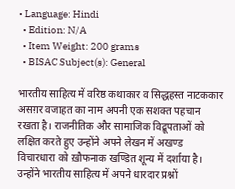• Language: Hindi
  • Edition: N/A
  • Item Weight: 200 grams
  • BISAC Subject(s): General

भारतीय साहित्य में वरिष्ठ कथाकार व सिद्धहस्त नाटककार असग़र वजाहत का नाम अपनी एक सशक्त पहचान रखता है। राजनीतिक और सामाजिक विद्रूपताओं को लक्षित करते हुए उन्होंने अपने लेखन में अखण्ड विचारधारा को ख़ौफनाक खण्डित शून्य में दर्शाया है। उन्होंने भारतीय साहित्य में अपने धारदार प्रश्नों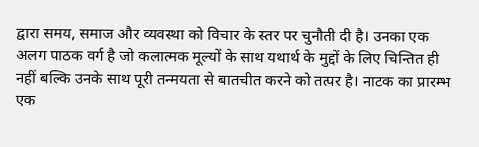द्वारा समय, समाज और व्यवस्था को विचार के स्तर पर चुनौती दी है। उनका एक अलग पाठक वर्ग है जो कलात्मक मूल्यों के साथ यथार्थ के मुद्दों के लिए चिन्तित ही नहीं बल्कि उनके साथ पूरी तन्मयता से बातचीत करने को तत्पर है। नाटक का प्रारम्भ एक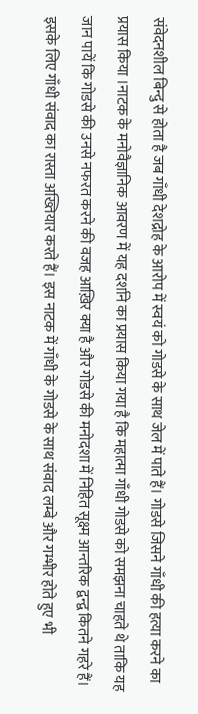संवेदनशील बिन्दु से होता है जब गाँधी देशद्रोह के आरोप में स्वयं को गोडसे के साथ जेल में पाते हैं। गोडसे जिसने गाँधी की हत्या करने का प्रयास किया ।नाटक के मनोवैज्ञानिक आवरण में यह दर्शाने का प्रयास किया गया है कि महात्मा गाँधी गोडसे को समझना चाहते थे ताकि यह जान पायें कि गोडसे की उनसे नफरत करने की वजह आख़िर क्या है और गोडसे की मनोदशा में निहित सूक्ष्म आन्तरिक द्वन्द्व कितने गहरे हैं। इसके लिए गाँधी संवाद का रास्ता अख्तियार करते हैं। इस नाटक में गाँधी के गोडसे के साथ संवाद लम्बे और गम्भीर होते हुए भी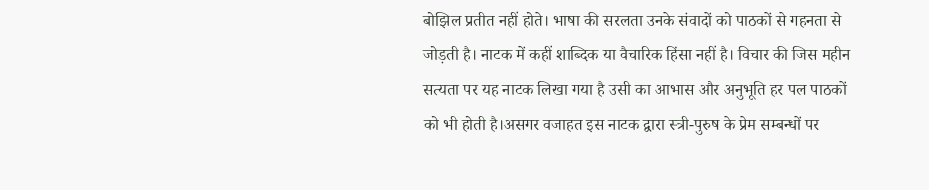बोझिल प्रतीत नहीं होते। भाषा की सरलता उनके संवादों को पाठकों से गहनता से जोड़ती है। नाटक में कहीं शाब्दिक या वैचारिक हिंसा नहीं है। विचार की जिस महीन सत्यता पर यह नाटक लिखा गया है उसी का आभास और अनुभूति हर पल पाठकों को भी होती है।असगर वजाहत इस नाटक द्वारा स्त्री-पुरुष के प्रेम सम्बन्धों पर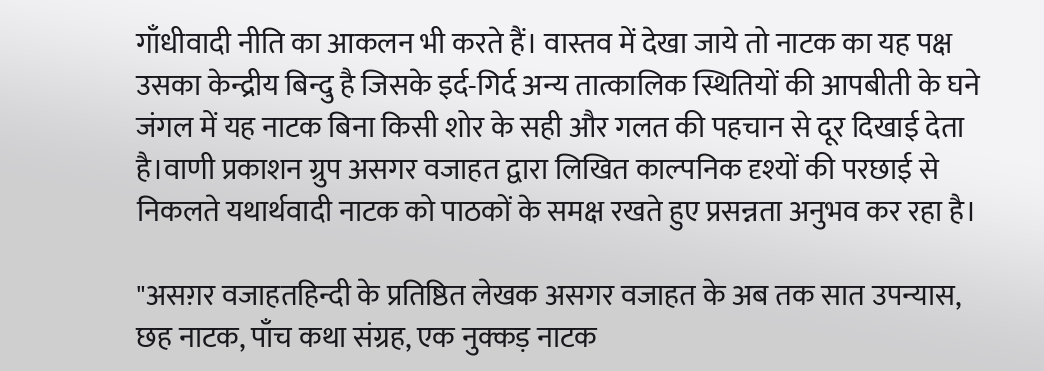गाँधीवादी नीति का आकलन भी करते हैं। वास्तव में देखा जाये तो नाटक का यह पक्ष उसका केन्द्रीय बिन्दु है जिसके इर्द-गिर्द अन्य तात्कालिक स्थितियों की आपबीती के घने जंगल में यह नाटक बिना किसी शोर के सही और गलत की पहचान से दूर दिखाई देता है।वाणी प्रकाशन ग्रुप असगर वजाहत द्वारा लिखित काल्पनिक दृश्यों की परछाई से निकलते यथार्थवादी नाटक को पाठकों के समक्ष रखते हुए प्रसन्नता अनुभव कर रहा है।

"असग़र वजाहतहिन्दी के प्रतिष्ठित लेखक असगर वजाहत के अब तक सात उपन्यास, छह नाटक, पाँच कथा संग्रह, एक नुक्कड़ नाटक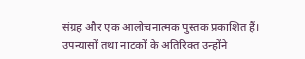संग्रह और एक आलोचनात्मक पुस्तक प्रकाशित हैं। उपन्यासों तथा नाटकों के अतिरिक्त उन्होंने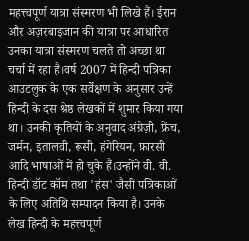महत्त्वपूर्ण यात्रा संस्मरण भी लिखे हैं। ईरान और अज़रबाइजान की यात्रा पर आधारित उनका यात्रा संस्मरण चलते तो अच्छा था चर्चा में रहा है।वर्ष 2007 में हिन्दी पत्रिका आउटलुक के एक सर्वेक्षण के अनुसार उन्हें हिन्दी के दस श्रेष्ठ लेखकों में शुमार किया गया था। उनकी कृतियों के अनुवाद अंग्रेज़ी, फ्रेंच, जर्मन, इतालवी, रूसी, हंगेरियन, फ़ारसी आदि भाषाओं में हो चुके हैं।उन्होंने वी. वी. हिन्दी डॉट कॉम तथा 'हंस' जैसी पत्रिकाओं के लिए अतिथि सम्पादन किया है। उनके लेख हिन्दी के महत्त्वपूर्ण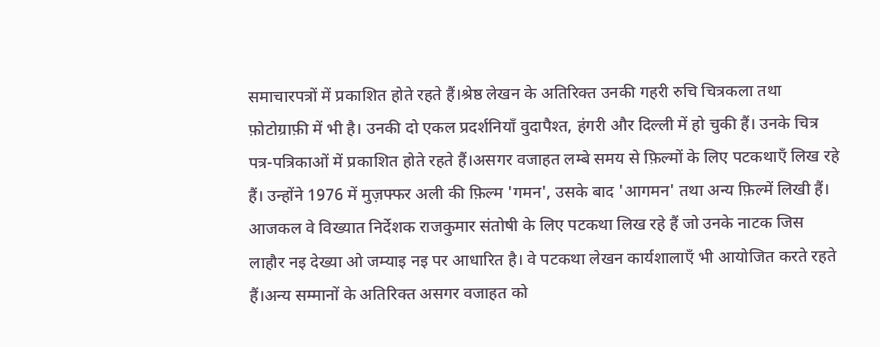समाचारपत्रों में प्रकाशित होते रहते हैं।श्रेष्ठ लेखन के अतिरिक्त उनकी गहरी रुचि चित्रकला तथा फ़ोटोग्राफ़ी में भी है। उनकी दो एकल प्रदर्शनियाँ वुदापैश्त, हंगरी और दिल्ली में हो चुकी हैं। उनके चित्र पत्र-पत्रिकाओं में प्रकाशित होते रहते हैं।असगर वजाहत लम्बे समय से फ़िल्मों के लिए पटकथाएँ लिख रहे हैं। उन्होंने 1976 में मुज़फ्फर अली की फ़िल्म 'गमन', उसके बाद 'आगमन' तथा अन्य फ़िल्में लिखी हैं। आजकल वे विख्यात निर्देशक राजकुमार संतोषी के लिए पटकथा लिख रहे हैं जो उनके नाटक जिस लाहौर नइ देख्या ओ जम्याइ नइ पर आधारित है। वे पटकथा लेखन कार्यशालाएँ भी आयोजित करते रहते हैं।अन्य सम्मानों के अतिरिक्त असगर वजाहत को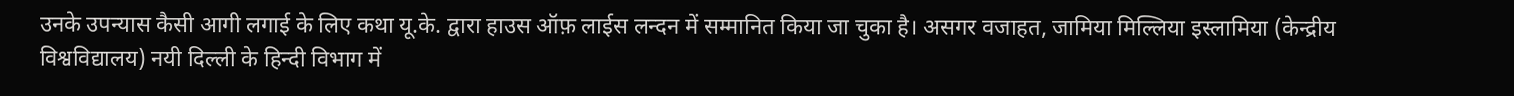उनके उपन्यास कैसी आगी लगाई के लिए कथा यू.के. द्वारा हाउस ऑफ़ लाईस लन्दन में सम्मानित किया जा चुका है। असगर वजाहत, जामिया मिल्लिया इस्लामिया (केन्द्रीय विश्वविद्यालय) नयी दिल्ली के हिन्दी विभाग में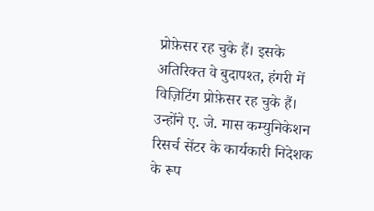प्रोफ़ेसर रह चुके हैं। इसके अतिरिक्त वे बुदापश्त, हंगरी में विज़िटिंग प्रोफ़ेसर रह चुके हैं। उन्होंने ए. जे. मास कम्युनिकेशन रिसर्च सेंटर के कार्यकारी निदेशक के रूप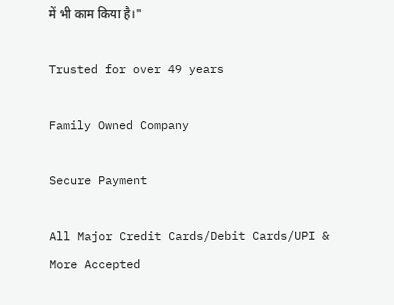में भी काम किया है।"

Trusted for over 49 years

Family Owned Company

Secure Payment

All Major Credit Cards/Debit Cards/UPI & More Accepted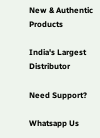New & Authentic Products

India's Largest Distributor

Need Support?

Whatsapp Us